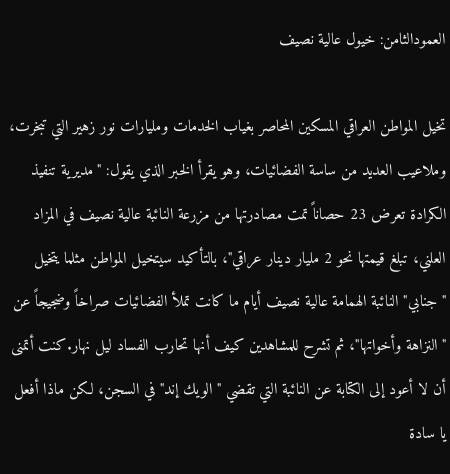العمودالثامن: خيول عالية نصيف

تخيل المواطن العراقي المسكين المحاصر بغياب الخدمات ومليارات نور زهير التي تبخرت، وملاعيب العديد من ساسة الفضائيات، وهو يقرأ الخبر الذي يقول: "مديرية تنفيذ الكرادة تعرض 23 حصاناً تمت مصادرتها من مزرعة النائبة عالية نصيف في المزاد العلني، تبلغ قيمتها نحو 2 مليار دينار عراقي"، بالتأكيد سيتخيل المواطن مثلما يتخيل "جنابي" النائبة الهمامة عالية نصيف أيام ما كانت تملأ الفضائيات صراخاً وضجيجاً عن "النزاهة وأخواتها"، ثم تشرح للمشاهدين كيف أنها تحارب الفساد ليل نهار.كنت أتمنى أن لا أعود إلى الكتابة عن النائبة التي تقضي "الويك إند" في السجن، لكن ماذا أفعل يا سادة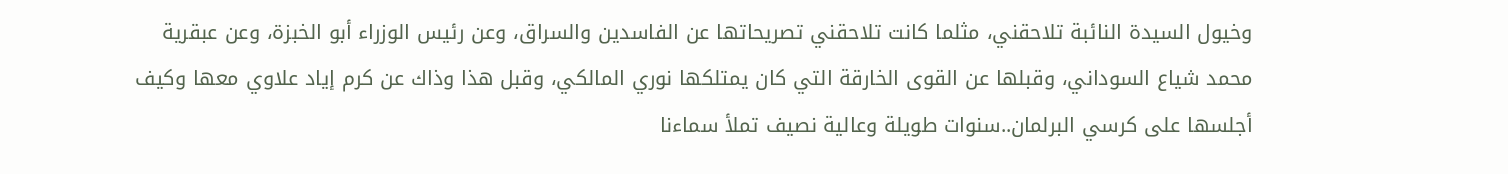وخيول السيدة النائبة تلاحقني، مثلما كانت تلاحقني تصريحاتها عن الفاسدين والسراق، وعن رئيس الوزراء أبو الخبزة، وعن عبقرية محمد شياع السوداني، وقبلها عن القوى الخارقة التي كان يمتلكها نوري المالكي، وقبل هذا وذاك عن كرم إياد علاوي معها وكيف أجلسها على كرسي البرلمان..سنوات طويلة وعالية نصيف تملأ سماءنا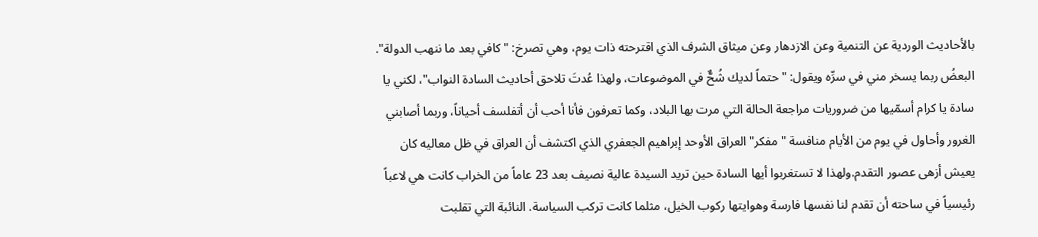بالأحاديث الوردية عن التنمية وعن الازدهار وعن ميثاق الشرف الذي اقترحته ذات يوم، وهي تصرخ: "كافي بعد ما ننهب الدولة". البعضُ ربما يسخر مني في سرِّه ويقول: "حتماً لديك شُحٌّ في الموضوعات، ولهذا عُدتَ تلاحق أحاديث السادة النواب"، لكني يا سادة يا كرام أسمّيها من ضروريات مراجعة الحالة التي مرت بها البلاد، وكما تعرفون فأنا أحب أن أتفلسف أحياناً، وربما أصابني الغرور وأحاول في يوم من الأيام منافسة "مفكر" العراق الأوحد إبراهيم الجعفري الذي اكتشف أن العراق في ظل معاليه كان يعيش أزهى عصور التقدم.ولهذا لا تستغربوا أيها السادة حين تريد السيدة عالية نصيف بعد 23 عاماً من الخراب كانت هي لاعباً رئيسياً في ساحته أن تقدم لنا نفسها فارسة وهوايتها ركوب الخيل، مثلما كانت تركب السياسة. النائبة التي تقلبت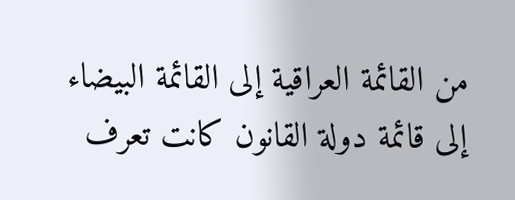من القائمة العراقية إلى القائمة البيضاء إلى قائمة دولة القانون كانت تعرف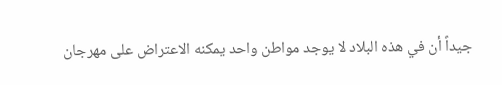جيداً أن في هذه البلاد لا يوجد مواطن واحد يمكنه الاعتراض على مهرجان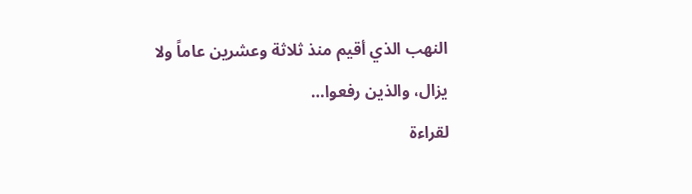النهب الذي أقيم منذ ثلاثة وعشرين عاماً ولا يزال، والذين رفعوا…
لقراءة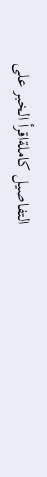التفاصيل كاملةاقرأ الخبر على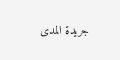جريدة المدى